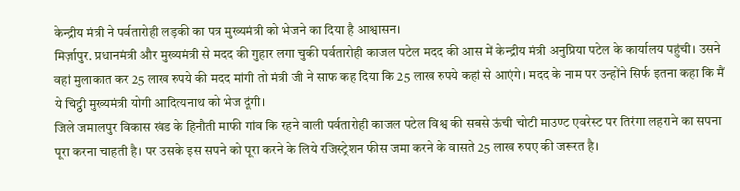केन्द्रीय मंत्री ने पर्वतारोही लड़की का पत्र मुख्यमंत्री को भेजने का दिया है आश्वासन।
मिर्ज़ापुर. प्रधानमंत्री और मुख्यमंत्री से मदद की गुहार लगा चुकी पर्वतारोही काजल पटेल मदद की आस में केन्द्रीय मंत्री अनुप्रिया पटेल के कार्यालय पहुंची। उसने वहां मुलाकात कर 25 लाख रुपये की मदद मांगी तो मंत्री जी ने साफ कह दिया कि 25 लाख रुपये कहां से आएंगे। मदद के नाम पर उन्होंने सिर्फ इतना कहा कि मैं ये चिट्ठी मुख्यमंत्री योगी आदित्यनाथ को भेज दूंगी।
जिले जमालपुर विकास खंड के हिनौती माफी गांव कि रहने वाली पर्वतारोही काजल पटेल विश्व की सबसे ऊंची चोटी माउण्ट एवरेस्ट पर तिरंगा लहराने का सपना पूरा करना चाहती है। पर उसके इस सपने को पूरा करने के लिये रजिस्ट्रेशन फीस जमा करने के वासते 25 लाख रुपए की जरूरत है।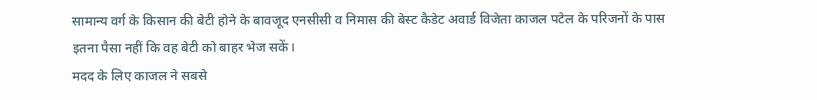सामान्य वर्ग के किसान की बेटी होने के बावजूद एनसीसी व निमास की बेस्ट कैडेट अवार्ड विजेता काजल पटेल के परिजनों के पास इतना पैसा नहीं कि वह बेटी को बाहर भेज सकें।
मदद के लिए काजल ने सबसे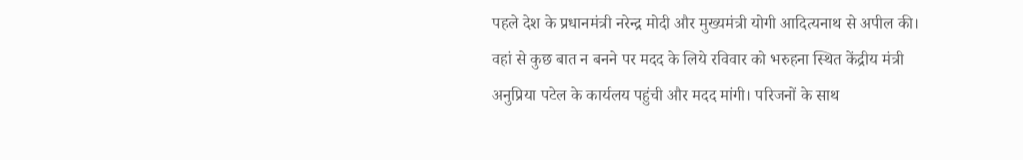पहले देश के प्रधानमंत्री नरेन्द्र मोदी और मुख्यमंत्री योगी आदित्यनाथ से अपील की। वहां से कुछ बात न बनने पर मदद के लिये रविवार को भरुहना स्थित केंद्रीय मंत्री अनुप्रिया पटेल के कार्यलय पहुंची और मदद मांगी। परिजनों के साथ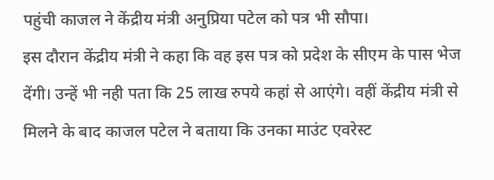पहुंची काजल ने केंद्रीय मंत्री अनुप्रिया पटेल को पत्र भी सौपा।
इस दौरान केंद्रीय मंत्री ने कहा कि वह इस पत्र को प्रदेश के सीएम के पास भेज देंगी। उन्हें भी नही पता कि 25 लाख रुपये कहां से आएंगे। वहीं केंद्रीय मंत्री से मिलने के बाद काजल पटेल ने बताया कि उनका माउंट एवरेस्ट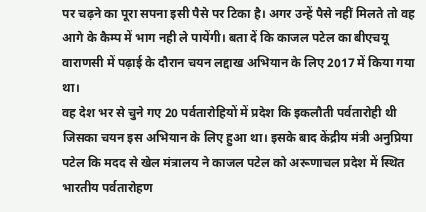पर चढ़ने का पूरा सपना इसी पैसे पर टिका है। अगर उन्हें पैसे नहीं मिलते तो वह आगे के कैम्प में भाग नही ले पायेंगी। बता दें कि काजल पटेल का बीएचयू वाराणसी में पढ़ाई के दौरान चयन लद्दाख अभियान के लिए 2017 में किया गया था।
वह देश भर से चुने गए 20 पर्वतारोहियों में प्रदेश कि इकलौती पर्वतारोही थी जिसका चयन इस अभियान के लिए हुआ था। इसके बाद केंद्रीय मंत्री अनुप्रिया पटेल कि मदद से खेल मंत्रालय ने काजल पटेल को अरूणाचल प्रदेश में स्थित भारतीय पर्वतारोहण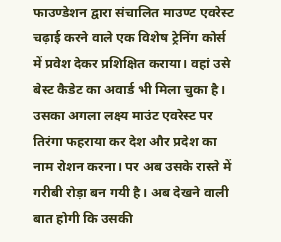फाउण्डेशन द्वारा संचालित माउण्ट एवरेस्ट चढ़ाई करने वाले एक विशेष ट्रेनिंग कोर्स में प्रवेश देकर प्रशिक्षित कराया। वहां उसे बेस्ट कैडेट का अवार्ड भी मिला चुका है। उसका अगला लक्ष्य माउंट एवरेस्ट पर तिरंगा फहराया कर देश और प्रदेश का नाम रोशन करना। पर अब उसके रास्ते में गरीबी रोड़ा बन गयी है। अब देखने वाली बात होगी कि उसकी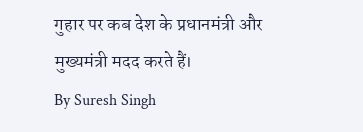गुहार पर कब देश के प्रधानमंत्री और मुख्यमंत्री मदद करते हैं।
By Suresh Singh